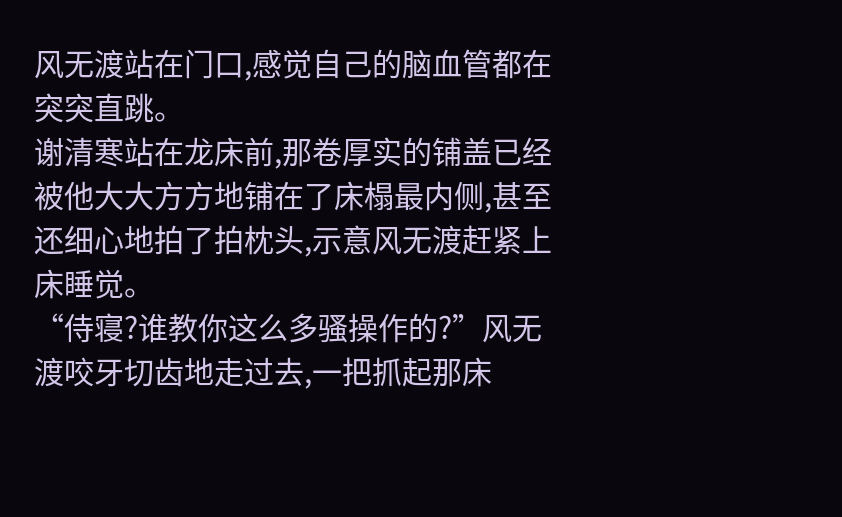风无渡站在门口,感觉自己的脑血管都在突突直跳。
谢清寒站在龙床前,那卷厚实的铺盖已经被他大大方方地铺在了床榻最内侧,甚至还细心地拍了拍枕头,示意风无渡赶紧上床睡觉。
“侍寝?谁教你这么多骚操作的?”风无渡咬牙切齿地走过去,一把抓起那床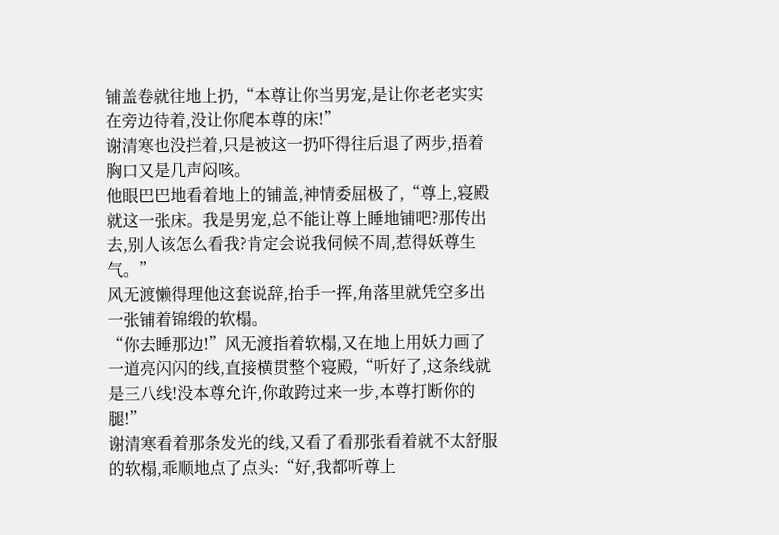铺盖卷就往地上扔,“本尊让你当男宠,是让你老老实实在旁边待着,没让你爬本尊的床!”
谢清寒也没拦着,只是被这一扔吓得往后退了两步,捂着胸口又是几声闷咳。
他眼巴巴地看着地上的铺盖,神情委屈极了,“尊上,寝殿就这一张床。我是男宠,总不能让尊上睡地铺吧?那传出去,别人该怎么看我?肯定会说我伺候不周,惹得妖尊生气。”
风无渡懒得理他这套说辞,抬手一挥,角落里就凭空多出一张铺着锦缎的软榻。
“你去睡那边!”风无渡指着软榻,又在地上用妖力画了一道亮闪闪的线,直接横贯整个寝殿,“听好了,这条线就是三八线!没本尊允许,你敢跨过来一步,本尊打断你的腿!”
谢清寒看着那条发光的线,又看了看那张看着就不太舒服的软榻,乖顺地点了点头:“好,我都听尊上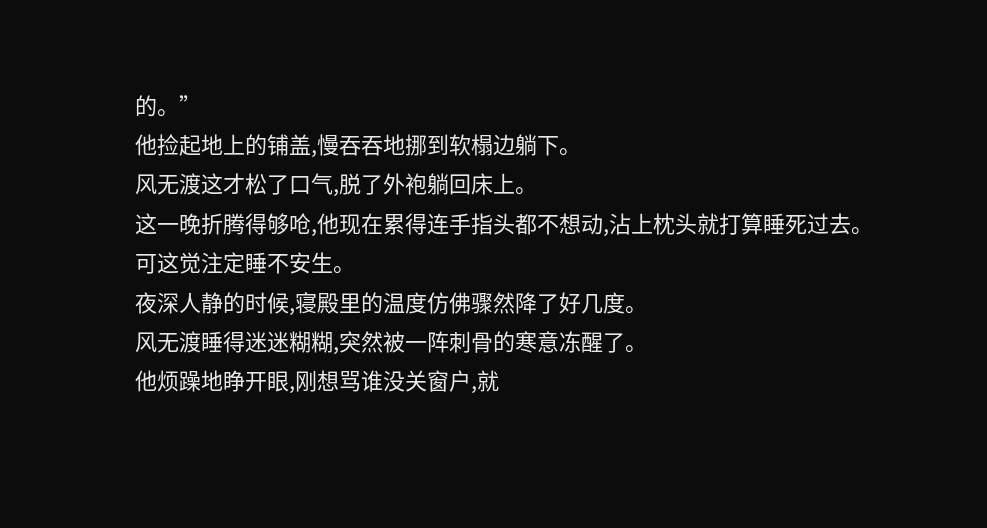的。”
他捡起地上的铺盖,慢吞吞地挪到软榻边躺下。
风无渡这才松了口气,脱了外袍躺回床上。
这一晚折腾得够呛,他现在累得连手指头都不想动,沾上枕头就打算睡死过去。
可这觉注定睡不安生。
夜深人静的时候,寝殿里的温度仿佛骤然降了好几度。
风无渡睡得迷迷糊糊,突然被一阵刺骨的寒意冻醒了。
他烦躁地睁开眼,刚想骂谁没关窗户,就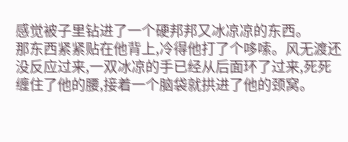感觉被子里钻进了一个硬邦邦又冰凉凉的东西。
那东西紧紧贴在他背上,冷得他打了个哆嗦。风无渡还没反应过来,一双冰凉的手已经从后面环了过来,死死缠住了他的腰,接着一个脑袋就拱进了他的颈窝。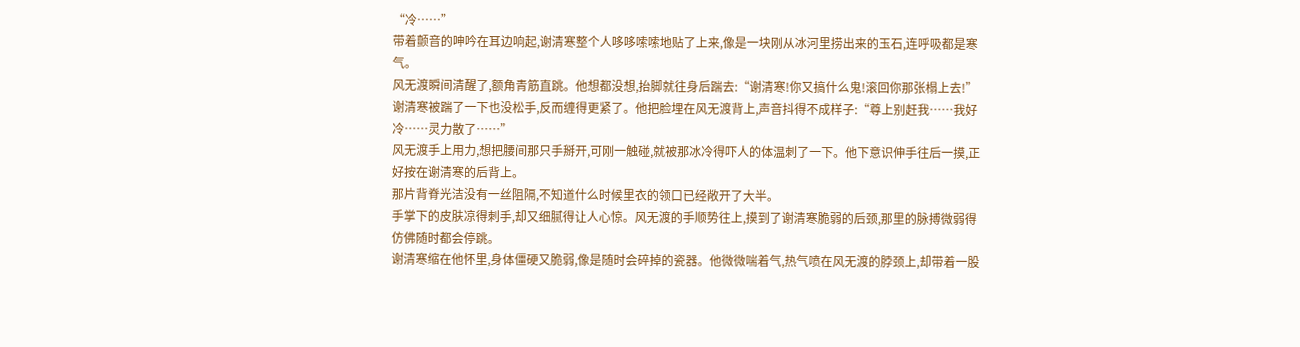“冷……”
带着颤音的呻吟在耳边响起,谢清寒整个人哆哆嗦嗦地贴了上来,像是一块刚从冰河里捞出来的玉石,连呼吸都是寒气。
风无渡瞬间清醒了,额角青筋直跳。他想都没想,抬脚就往身后踹去:“谢清寒!你又搞什么鬼!滚回你那张榻上去!”
谢清寒被踹了一下也没松手,反而缠得更紧了。他把脸埋在风无渡背上,声音抖得不成样子:“尊上别赶我……我好冷……灵力散了……”
风无渡手上用力,想把腰间那只手掰开,可刚一触碰,就被那冰冷得吓人的体温刺了一下。他下意识伸手往后一摸,正好按在谢清寒的后背上。
那片背脊光洁没有一丝阻隔,不知道什么时候里衣的领口已经敞开了大半。
手掌下的皮肤凉得刺手,却又细腻得让人心惊。风无渡的手顺势往上,摸到了谢清寒脆弱的后颈,那里的脉搏微弱得仿佛随时都会停跳。
谢清寒缩在他怀里,身体僵硬又脆弱,像是随时会碎掉的瓷器。他微微喘着气,热气喷在风无渡的脖颈上,却带着一股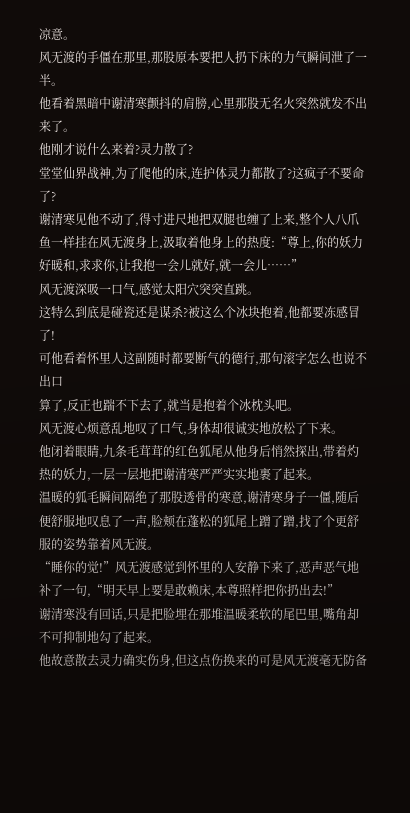凉意。
风无渡的手僵在那里,那股原本要把人扔下床的力气瞬间泄了一半。
他看着黑暗中谢清寒颤抖的肩膀,心里那股无名火突然就发不出来了。
他刚才说什么来着?灵力散了?
堂堂仙界战神,为了爬他的床,连护体灵力都散了?这疯子不要命了?
谢清寒见他不动了,得寸进尺地把双腿也缠了上来,整个人八爪鱼一样挂在风无渡身上,汲取着他身上的热度:“尊上,你的妖力好暖和,求求你,让我抱一会儿就好,就一会儿……”
风无渡深吸一口气,感觉太阳穴突突直跳。
这特么到底是碰瓷还是谋杀?被这么个冰块抱着,他都要冻感冒了!
可他看着怀里人这副随时都要断气的德行,那句滚字怎么也说不出口
算了,反正也踹不下去了,就当是抱着个冰枕头吧。
风无渡心烦意乱地叹了口气,身体却很诚实地放松了下来。
他闭着眼睛,九条毛茸茸的红色狐尾从他身后悄然探出,带着灼热的妖力,一层一层地把谢清寒严严实实地裹了起来。
温暖的狐毛瞬间隔绝了那股透骨的寒意,谢清寒身子一僵,随后便舒服地叹息了一声,脸颊在蓬松的狐尾上蹭了蹭,找了个更舒服的姿势靠着风无渡。
“睡你的觉!”风无渡感觉到怀里的人安静下来了,恶声恶气地补了一句,“明天早上要是敢赖床,本尊照样把你扔出去!”
谢清寒没有回话,只是把脸埋在那堆温暖柔软的尾巴里,嘴角却不可抑制地勾了起来。
他故意散去灵力确实伤身,但这点伤换来的可是风无渡毫无防备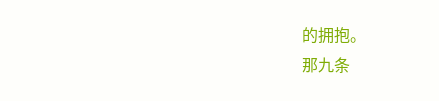的拥抱。
那九条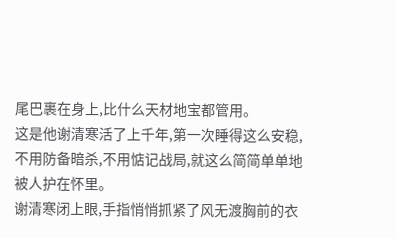尾巴裹在身上,比什么天材地宝都管用。
这是他谢清寒活了上千年,第一次睡得这么安稳,不用防备暗杀,不用惦记战局,就这么简简单单地被人护在怀里。
谢清寒闭上眼,手指悄悄抓紧了风无渡胸前的衣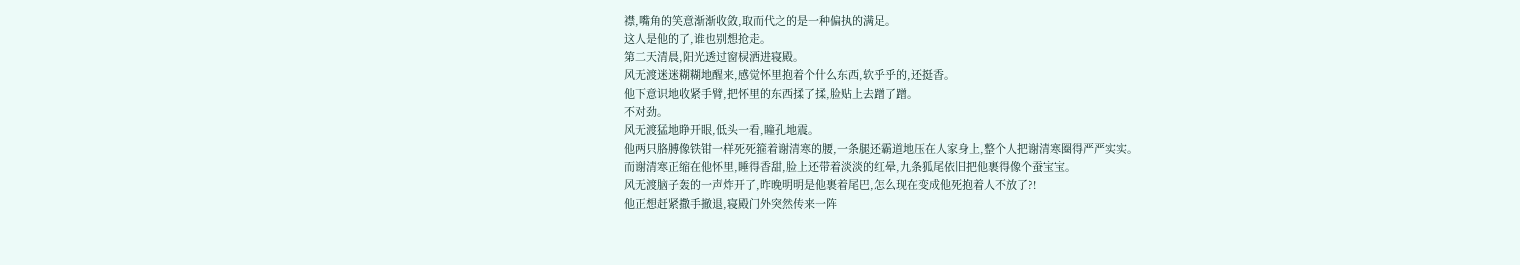襟,嘴角的笑意渐渐收敛,取而代之的是一种偏执的满足。
这人是他的了,谁也别想抢走。
第二天清晨,阳光透过窗棂洒进寝殿。
风无渡迷迷糊糊地醒来,感觉怀里抱着个什么东西,软乎乎的,还挺香。
他下意识地收紧手臂,把怀里的东西揉了揉,脸贴上去蹭了蹭。
不对劲。
风无渡猛地睁开眼,低头一看,瞳孔地震。
他两只胳膊像铁钳一样死死箍着谢清寒的腰,一条腿还霸道地压在人家身上,整个人把谢清寒圈得严严实实。
而谢清寒正缩在他怀里,睡得香甜,脸上还带着淡淡的红晕,九条狐尾依旧把他裹得像个蚕宝宝。
风无渡脑子轰的一声炸开了,昨晚明明是他裹着尾巴,怎么现在变成他死抱着人不放了?!
他正想赶紧撒手撤退,寝殿门外突然传来一阵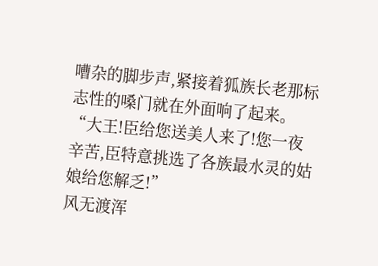嘈杂的脚步声,紧接着狐族长老那标志性的嗓门就在外面响了起来。
“大王!臣给您送美人来了!您一夜辛苦,臣特意挑选了各族最水灵的姑娘给您解乏!”
风无渡浑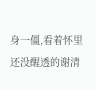身一僵,看着怀里还没醒透的谢清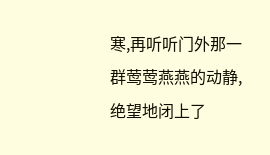寒,再听听门外那一群莺莺燕燕的动静,绝望地闭上了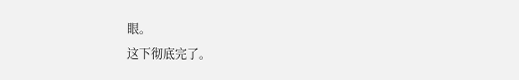眼。
这下彻底完了。